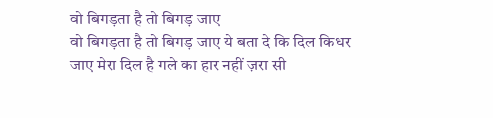वो बिगड़ता है तो बिगड़ जाए
वो बिगड़ता है तो बिगड़ जाए ये बता दे कि दिल किधर जाए मेरा दिल है गले का हार नहीं ज़रा सी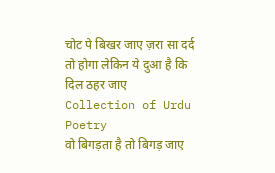चोट पे बिखर जाए ज़रा सा दर्द तो होगा लेकिन ये दुआ है कि दिल ठहर जाए
Collection of Urdu Poetry
वो बिगड़ता है तो बिगड़ जाए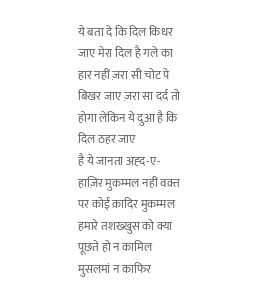ये बता दे कि दिल किधर जाए मेरा दिल है गले का हार नहीं ज़रा सी चोट पे बिखर जाए ज़रा सा दर्द तो होगा लेकिन ये दुआ है कि दिल ठहर जाए
है ये जानता अह्द-ए-हाज़िर मुकम्मल नहीं वक़्त पर कोई क़ादिर मुकम्मल हमारे तशख्खुस को क्या पूछते हो न कामिल मुसलमां न काफिर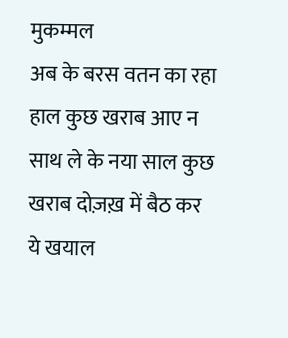मुकम्मल
अब के बरस वतन का रहा हाल कुछ खराब आए न साथ ले के नया साल कुछ खराब दोज़ख़ में बैठ कर ये खयाल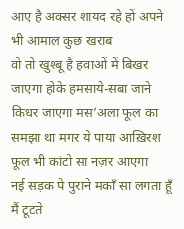आए है अक्सर शायद रहे हों अपने भी आमाल कुछ खराब
वो तो खुश्बू है हवाओं में बिखर जाएगा होके हमसाये-सबा जाने किधर जाएगा मस’अला फूल का समझा था मगर ये पाया आख़िरश फूल भी कांटो सा नज़र आएगा
नई सड़क पे पुराने मकाँ सा लगता हूँ मैं टूटते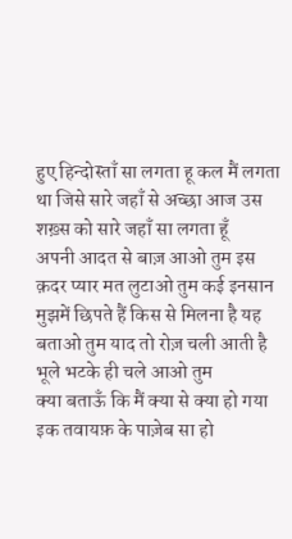हुए हिन्दोस्ताँ सा लगता हू कल मैं लगता था जिसे सारे जहाँ से अच्छा आज उस शख़्स को सारे जहाँ सा लगता हूँ
अपनी आदत से बाज़ आओ तुम इस क़दर प्यार मत लुटाओ तुम कई इनसान मुझमें छिपते हैं किस से मिलना है यह बताओ तुम याद तो रोज़ चली आती है भूले भटके ही चले आओ तुम
क्या बताऊँ कि मैं क्या से क्या हो गया इक तवायफ़ के पाज़ेब सा हो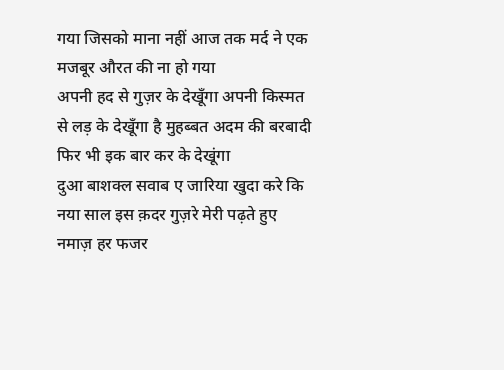गया जिसको माना नहीं आज तक मर्द ने एक मजबूर औरत की ना हो गया
अपनी हद से गुज़र के देखूँगा अपनी किस्मत से लड़ के देखूँगा है मुहब्बत अदम की बरबादी फिर भी इक बार कर के देखूंगा
दुआ बाशक्ल सवाब ए जारिया खुदा करे कि नया साल इस क़दर गुज़रे मेरी पढ़ते हुए नमाज़ हर फजर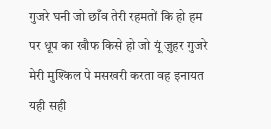गुजरे घनी जो छाँव तेरी रहमतों कि हो हम पर धूप का खौफ किसे हो जो यूं ज़ुहर गुजरे
मेरी मुश्किल पे मसखरी करता वह इनायत यही सही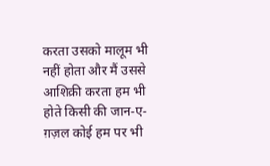करता उसको मालूम भी नहीं होता और मैं उससे आशिक़ी करता हम भी होते किसी की जान-ए-ग़ज़ल कोई हम पर भी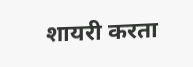शायरी करता